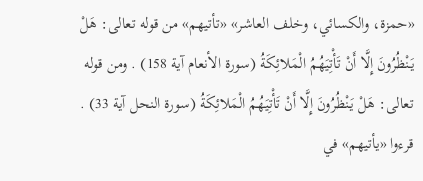«حمزة، والكسائي، وخلف العاشر» «تأتيهم» من قوله تعالى: هَلْ يَنْظُرُونَ إِلَّا أَنْ تَأْتِيَهُمُ الْمَلائِكَةُ (سورة الأنعام آية 158) . ومن قوله تعالى: هَلْ يَنْظُرُونَ إِلَّا أَنْ تَأْتِيَهُمُ الْمَلائِكَةُ (سورة النحل آية 33) . قرءوا «يأتيهم» في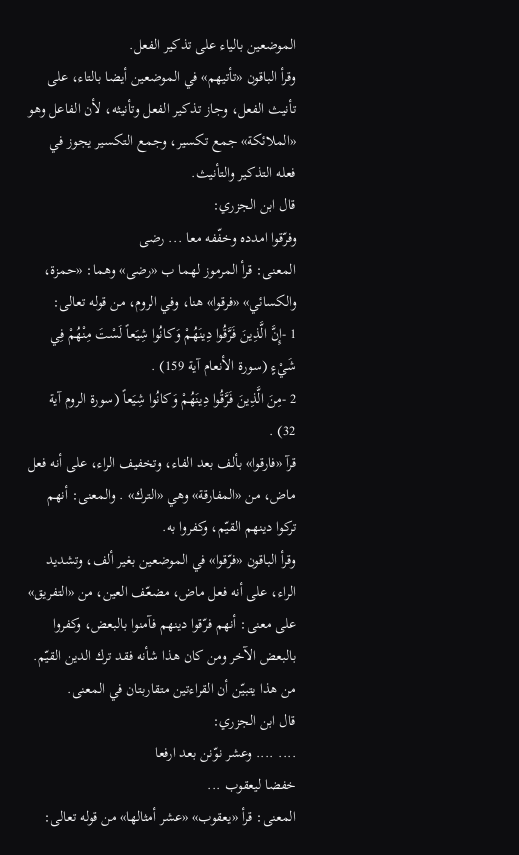الموضعين بالياء على تذكير الفعل.
وقرأ الباقون «تأتيهم» في الموضعين أيضا بالتاء، على تأنيث الفعل، وجاز تذكير الفعل وتأنيثه، لأن الفاعل وهو «الملائكة» جمع تكسير، وجمع التكسير يجوز في فعله التذكير والتأنيث.
قال ابن الجزري:
وفرّقوا امدده وخفّفه معا ... رضى
المعنى: قرأ المرموز لهما ب «رضى» وهما: «حمزة، والكسائي» «فرقوا» هنا، وفي الروم، من قوله تعالى:
1 -إِنَّ الَّذِينَ فَرَّقُوا دِينَهُمْ وَكانُوا شِيَعاً لَسْتَ مِنْهُمْ فِي شَيْءٍ (سورة الأنعام آية 159) .
2 -مِنَ الَّذِينَ فَرَّقُوا دِينَهُمْ وَكانُوا شِيَعاً (سورة الروم آية 32) .
قرآ «فارقوا» بألف بعد الفاء، وتخفيف الراء، على أنه فعل ماض، من «المفارقة» وهي «الترك» . والمعنى: أنهم تركوا دينهم القيّم، وكفروا به.
وقرأ الباقون «فرّقوا» في الموضعين بغير ألف، وتشديد الراء، على أنه فعل ماض، مضعّف العين، من «التفريق» على معنى: أنهم فرّقوا دينهم فآمنوا بالبعض، وكفروا بالبعض الآخر ومن كان هذا شأنه فقد ترك الدين القيّم. من هذا يتبيّن أن القراءتين متقاربتان في المعنى.
قال ابن الجزري:
.... .... وعشر نوّنن بعد ارفعا
خفضا ليعقوب ...
المعنى: قرأ «يعقوب» «عشر أمثالها» من قوله تعالى: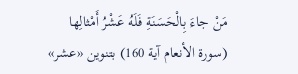مَنْ جاءَ بِالْحَسَنَةِ فَلَهُ عَشْرُ أَمْثالِها (سورة الأنعام آية 160) بتنوين «عشر»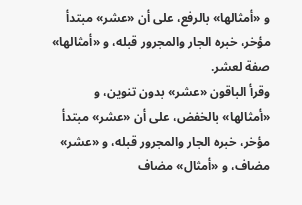و «أمثالها» بالرفع، على أن «عشر» مبتدأ مؤخر، خبره الجار والمجرور قبله، و «أمثالها» صفة لعشر.
وقرأ الباقون «عشر» بدون تنوين، و «أمثالها» بالخفض، على أن «عشر» مبتدأ مؤخر، خبره الجار والمجرور قبله، و «عشر» مضاف، و «أمثال» مضاف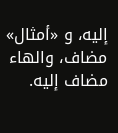إليه، و «أمثال» مضاف، والهاء مضاف إليه.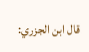قال ابن الجزري: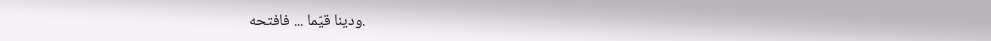.ودينا قيّما ... فافتحه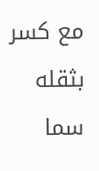مع كسر بثقله سما